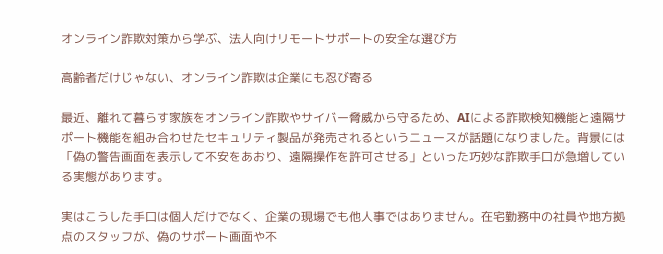オンライン詐欺対策から学ぶ、法人向けリモートサポートの安全な選び方

高齢者だけじゃない、オンライン詐欺は企業にも忍び寄る

最近、離れて暮らす家族をオンライン詐欺やサイバー脅威から守るため、AIによる詐欺検知機能と遠隔サポート機能を組み合わせたセキュリティ製品が発売されるというニュースが話題になりました。背景には「偽の警告画面を表示して不安をあおり、遠隔操作を許可させる」といった巧妙な詐欺手口が急増している実態があります。

実はこうした手口は個人だけでなく、企業の現場でも他人事ではありません。在宅勤務中の社員や地方拠点のスタッフが、偽のサポート画面や不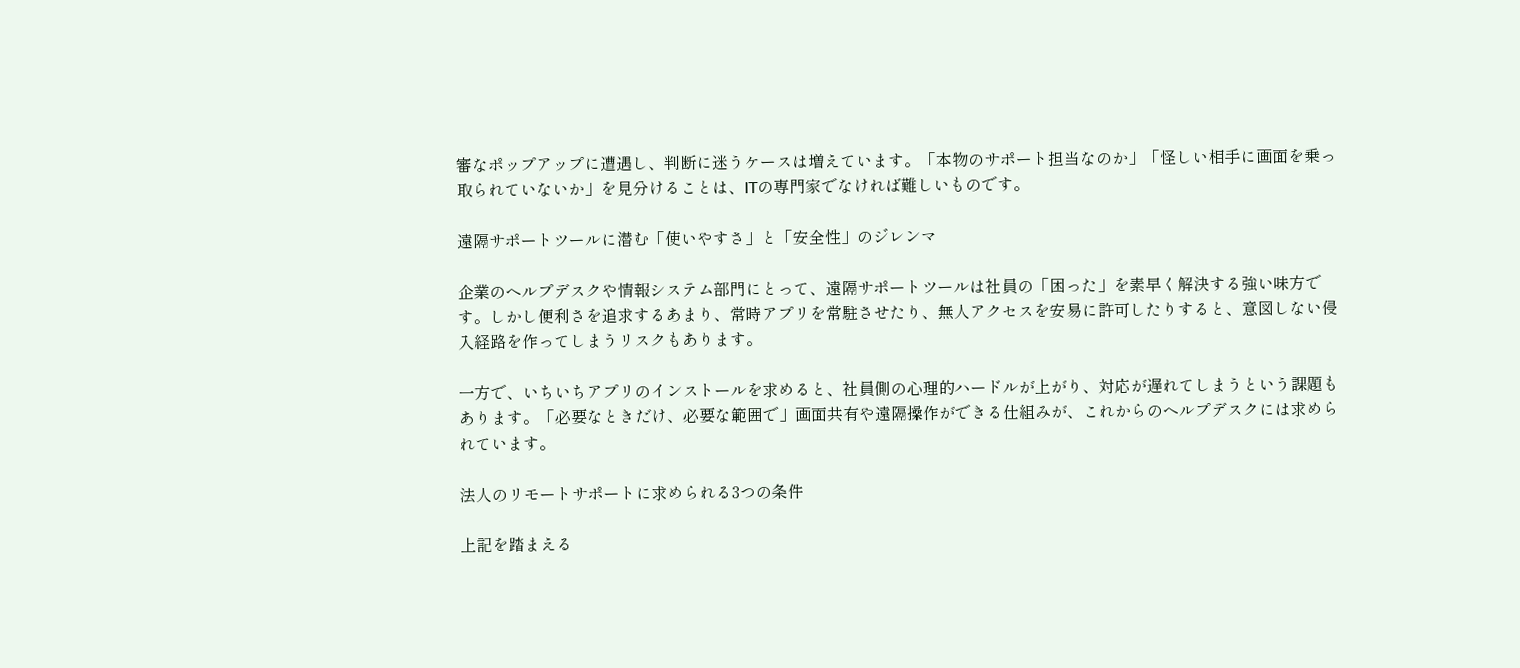審なポップアップに遭遇し、判断に迷うケースは増えています。「本物のサポート担当なのか」「怪しい相手に画面を乗っ取られていないか」を見分けることは、ITの専門家でなければ難しいものです。

遠隔サポートツールに潜む「使いやすさ」と「安全性」のジレンマ

企業のヘルプデスクや情報システム部門にとって、遠隔サポートツールは社員の「困った」を素早く解決する強い味方です。しかし便利さを追求するあまり、常時アプリを常駐させたり、無人アクセスを安易に許可したりすると、意図しない侵入経路を作ってしまうリスクもあります。

一方で、いちいちアプリのインストールを求めると、社員側の心理的ハードルが上がり、対応が遅れてしまうという課題もあります。「必要なときだけ、必要な範囲で」画面共有や遠隔操作ができる仕組みが、これからのヘルプデスクには求められています。

法人のリモートサポートに求められる3つの条件

上記を踏まえる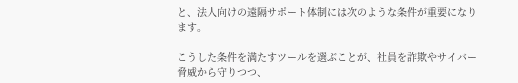と、法人向けの遠隔サポート体制には次のような条件が重要になります。

こうした条件を満たすツールを選ぶことが、社員を詐欺やサイバー脅威から守りつつ、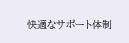快適なサポート体制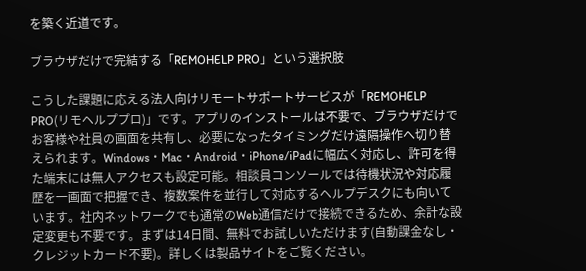を築く近道です。

ブラウザだけで完結する「REMOHELP PRO」という選択肢

こうした課題に応える法人向けリモートサポートサービスが「REMOHELP PRO(リモヘルププロ)」です。アプリのインストールは不要で、ブラウザだけでお客様や社員の画面を共有し、必要になったタイミングだけ遠隔操作へ切り替えられます。Windows・Mac・Android・iPhone/iPadに幅広く対応し、許可を得た端末には無人アクセスも設定可能。相談員コンソールでは待機状況や対応履歴を一画面で把握でき、複数案件を並行して対応するヘルプデスクにも向いています。社内ネットワークでも通常のWeb通信だけで接続できるため、余計な設定変更も不要です。まずは14日間、無料でお試しいただけます(自動課金なし・クレジットカード不要)。詳しくは製品サイトをご覧ください。